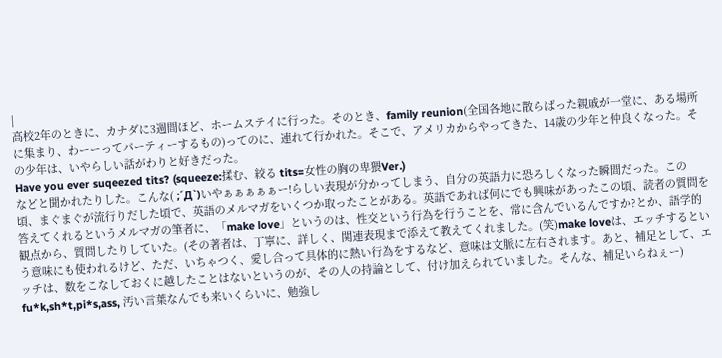|
高校2年のときに、カナダに3週間ほど、ホームステイに行った。そのとき、family reunion(全国各地に散らばった親戚が一堂に、ある場所に集まり、わーーってパーティーするもの)ってのに、連れて行かれた。そこで、アメリカからやってきた、14歳の少年と仲良くなった。その少年は、いやらしい話がわりと好きだった。
Have you ever suqeezed tits? (squeeze:揉む、絞る tits=女性の胸の卑猥Ver.)
などと聞かれたりした。こんな( ;´Д`)いやぁぁぁぁぁー!らしい表現が分かってしまう、自分の英語力に恐ろしくなった瞬間だった。この頃、まぐまぐが流行りだした頃で、英語のメルマガをいくつか取ったことがある。英語であれば何にでも興味があったこの頃、読者の質問を答えてくれるというメルマガの筆者に、「make love」というのは、性交という行為を行うことを、常に含んでいるんですか?とか、語学的観点から、質問したりしていた。(その著者は、丁寧に、詳しく、関連表現まで添えて教えてくれました。(笑)make loveは、エッチするという意味にも使われるけど、ただ、いちゃつく、愛し合って具体的に熱い行為をするなど、意味は文脈に左右されます。あと、補足として、エッチは、数をこなしておくに越したことはないというのが、その人の持論として、付け加えられていました。そんな、補足いらねぇー)
fu*k,sh*t,pi*s,ass, 汚い言葉なんでも来いくらいに、勉強し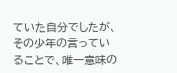ていた自分でしたが、その少年の言っていることで、唯一意味の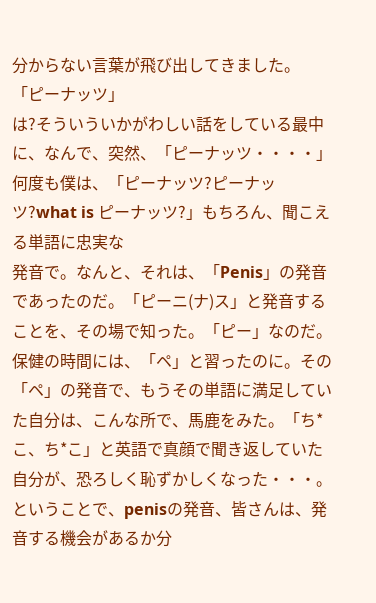分からない言葉が飛び出してきました。
「ピーナッツ」
は?そういういかがわしい話をしている最中に、なんで、突然、「ピーナッツ・・・・」
何度も僕は、「ピーナッツ?ピーナッツ?what is ピーナッツ?」もちろん、聞こえる単語に忠実な
発音で。なんと、それは、「Penis」の発音であったのだ。「ピーニ(ナ)ス」と発音することを、その場で知った。「ピー」なのだ。保健の時間には、「ペ」と習ったのに。その「ペ」の発音で、もうその単語に満足していた自分は、こんな所で、馬鹿をみた。「ち*こ、ち*こ」と英語で真顔で聞き返していた自分が、恐ろしく恥ずかしくなった・・・。
ということで、penisの発音、皆さんは、発音する機会があるか分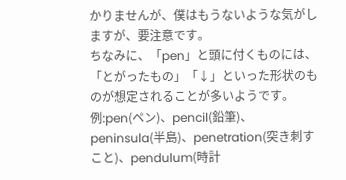かりませんが、僕はもうないような気がしますが、要注意です。
ちなみに、「pen」と頭に付くものには、「とがったもの」「↓」といった形状のものが想定されることが多いようです。
例:pen(ペン)、pencil(鉛筆)、peninsula(半島)、penetration(突き刺すこと)、pendulum(時計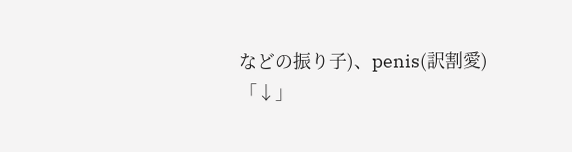などの振り子)、penis(訳割愛)
「↓」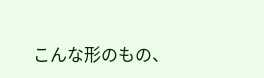こんな形のもの、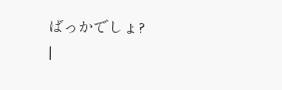ばっかでしょ?
|